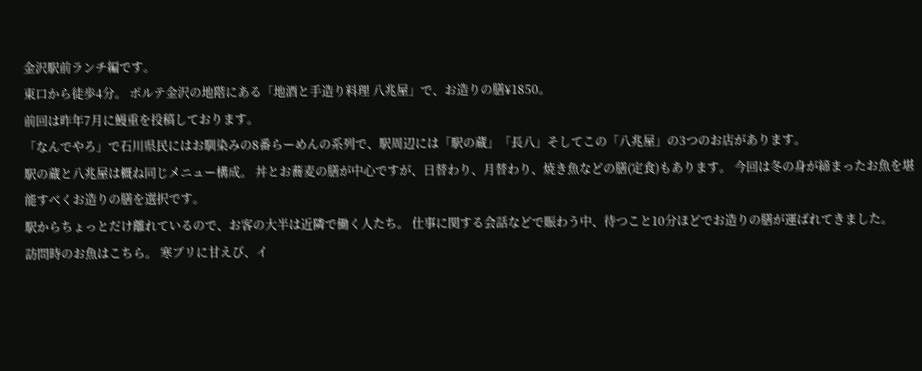金沢駅前ランチ編です。
東口から徒歩4分。 ポルテ金沢の地階にある「地酒と手造り料理 八兆屋」で、お造りの膳¥1850。
前回は昨年7月に鰻重を投稿しております。
「なんでやろ」で石川県民にはお馴染みの8番らーめんの系列で、駅周辺には「駅の蔵」「長八」そしてこの「八兆屋」の3つのお店があります。
駅の蔵と八兆屋は概ね同じメニュー構成。 丼とお蕎麦の膳が中心ですが、日替わり、月替わり、焼き魚などの膳(定食)もあります。 今回は冬の身が締まったお魚を堪能すべくお造りの膳を選択です。
駅からちょっとだけ離れているので、お客の大半は近隣で働く人たち。 仕事に関する会話などで賑わう中、待つこと10分ほどでお造りの膳が運ばれてきました。
訪問時のお魚はこちら。 寒ブリに甘えび、イ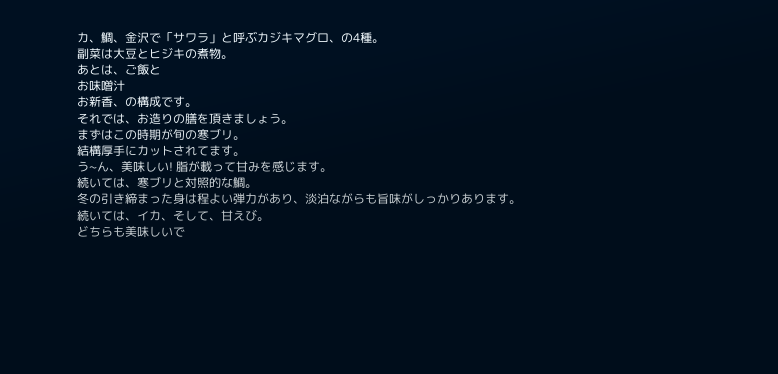カ、鯛、金沢で「サワラ」と呼ぶカジキマグロ、の4種。
副菜は大豆とヒジキの煮物。
あとは、ご飯と
お味噌汁
お新香、の構成です。
それでは、お造りの膳を頂きましょう。
まずはこの時期が旬の寒ブリ。
結構厚手にカットされてます。
う~ん、美味しい! 脂が載って甘みを感じます。
続いては、寒ブリと対照的な鯛。
冬の引き締まった身は程よい弾力があり、淡泊ながらも旨味がしっかりあります。
続いては、イカ、そして、甘えび。
どちらも美味しいで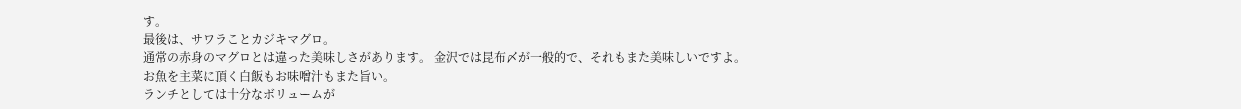す。
最後は、サワラことカジキマグロ。
通常の赤身のマグロとは違った美味しさがあります。 金沢では昆布〆が一般的で、それもまた美味しいですよ。
お魚を主菜に頂く白飯もお味噌汁もまた旨い。
ランチとしては十分なボリュームが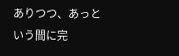ありつつ、あっという間に完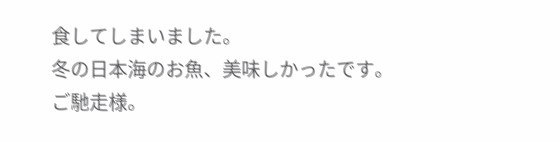食してしまいました。
冬の日本海のお魚、美味しかったです。
ご馳走様。